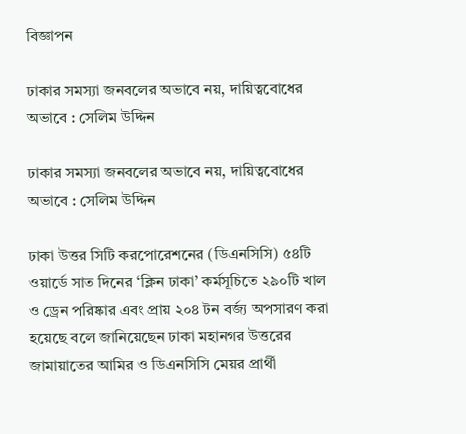বিজ্ঞাপন

ঢাকার সমস্যা জনবলের অভাবে নয়, দায়িত্ববোধের অভাবে : সেলিম উদ্দিন

ঢাকার সমস্যা জনবলের অভাবে নয়, দায়িত্ববোধের অভাবে : সেলিম উদ্দিন

ঢাকা উত্তর সিটি করপোরেশনের (ডিএনসিসি) ৫৪টি ওয়ার্ডে সাত দিনের ‘ক্লিন ঢাকা’ কর্মসূচিতে ২৯০টি খাল ও ড্রেন পরিষ্কার এবং প্রায় ২০৪ টন বর্জ্য অপসারণ করা হয়েছে বলে জানিয়েছেন ঢাকা মহানগর উত্তরের জামায়াতের আমির ও ডিএনসিসি মেয়র প্রার্থী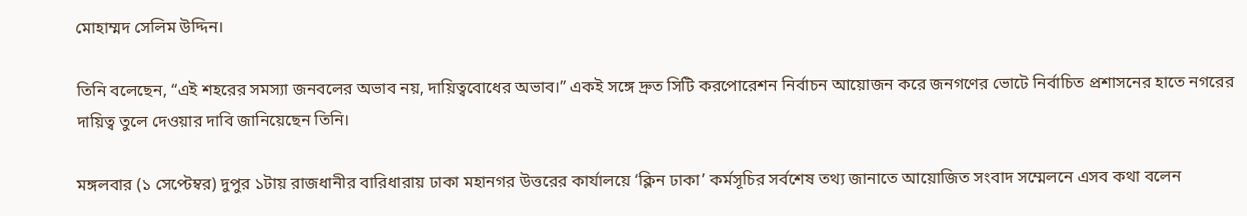মোহাম্মদ সেলিম উদ্দিন।

তিনি বলেছেন, “এই শহরের সমস্যা জনবলের অভাব নয়, দায়িত্ববোধের অভাব।” একই সঙ্গে দ্রুত সিটি করপোরেশন নির্বাচন আয়োজন করে জনগণের ভোটে নির্বাচিত প্রশাসনের হাতে নগরের দায়িত্ব তুলে দেওয়ার দাবি জানিয়েছেন তিনি।

মঙ্গলবার (১ সেপ্টেম্বর) দুপুর ১টায় রাজধানীর বারিধারায় ঢাকা মহানগর উত্তরের কার্যালয়ে ‘ক্লিন ঢাকা’ কর্মসূচির সর্বশেষ তথ্য জানাতে আয়োজিত সংবাদ সম্মেলনে এসব কথা বলেন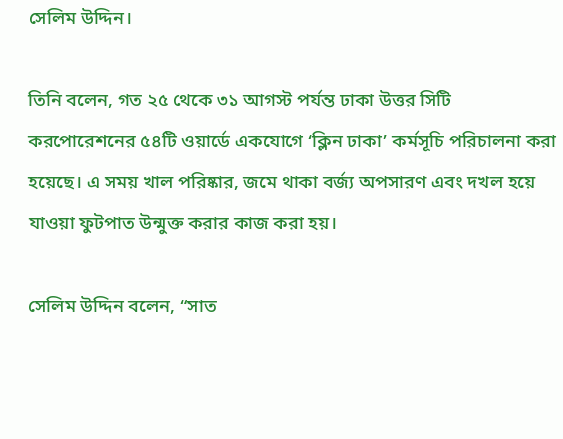সেলিম উদ্দিন।

তিনি বলেন, গত ২৫ থেকে ৩১ আগস্ট পর্যন্ত ঢাকা উত্তর সিটি করপোরেশনের ৫৪টি ওয়ার্ডে একযোগে ‘ক্লিন ঢাকা’ কর্মসূচি পরিচালনা করা হয়েছে। এ সময় খাল পরিষ্কার, জমে থাকা বর্জ্য অপসারণ এবং দখল হয়ে যাওয়া ফুটপাত উন্মুক্ত করার কাজ করা হয়।

সেলিম উদ্দিন বলেন, “সাত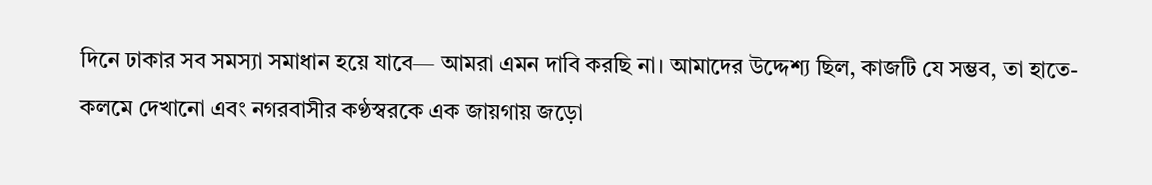দিনে ঢাকার সব সমস্যা সমাধান হয়ে যাবে— আমরা এমন দাবি করছি না। আমাদের উদ্দেশ্য ছিল, কাজটি যে সম্ভব, তা হাতে-কলমে দেখানো এবং নগরবাসীর কণ্ঠস্বরকে এক জায়গায় জড়ো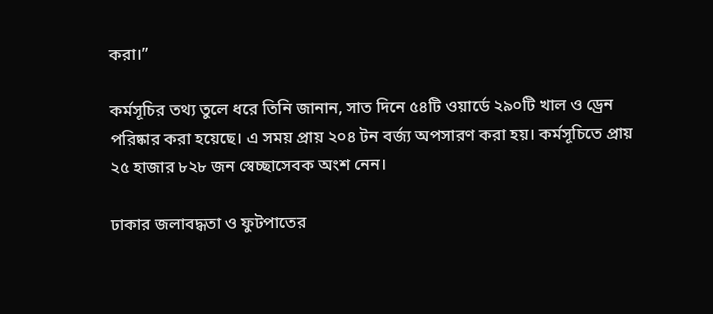করা।”

কর্মসূচির তথ্য তুলে ধরে তিনি জানান, সাত দিনে ৫৪টি ওয়ার্ডে ২৯০টি খাল ও ড্রেন পরিষ্কার করা হয়েছে। এ সময় প্রায় ২০৪ টন বর্জ্য অপসারণ করা হয়। কর্মসূচিতে প্রায় ২৫ হাজার ৮২৮ জন স্বেচ্ছাসেবক অংশ নেন।

ঢাকার জলাবদ্ধতা ও ফুটপাতের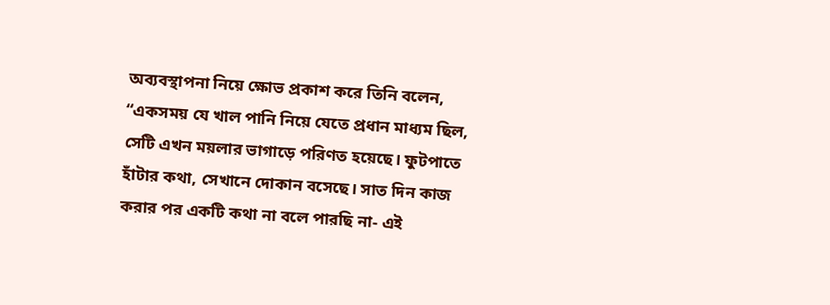অব্যবস্থাপনা নিয়ে ক্ষোভ প্রকাশ করে তিনি বলেন, “একসময় যে খাল পানি নিয়ে যেতে প্রধান মাধ্যম ছিল, সেটি এখন ময়লার ভাগাড়ে পরিণত হয়েছে। ফুটপাতে হাঁটার কথা, সেখানে দোকান বসেছে। সাত দিন কাজ করার পর একটি কথা না বলে পারছি না- এই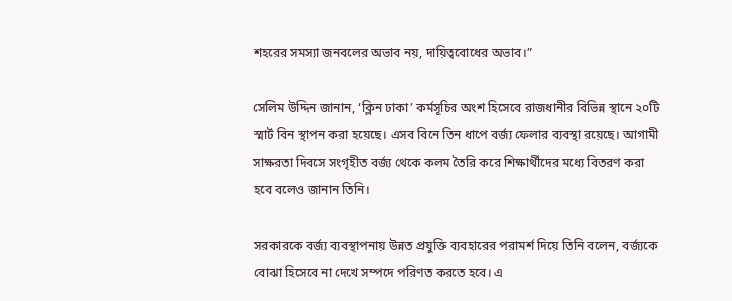শহরের সমস্যা জনবলের অভাব নয়, দায়িত্ববোধের অভাব।”

সেলিম উদ্দিন জানান, ‘ক্লিন ঢাকা’ কর্মসূচির অংশ হিসেবে রাজধানীর বিভিন্ন স্থানে ২০টি স্মার্ট বিন স্থাপন করা হয়েছে। এসব বিনে তিন ধাপে বর্জ্য ফেলার ব্যবস্থা রয়েছে। আগামী সাক্ষরতা দিবসে সংগৃহীত বর্জ্য থেকে কলম তৈরি করে শিক্ষার্থীদের মধ্যে বিতরণ করা হবে বলেও জানান তিনি।

সরকারকে বর্জ্য ব্যবস্থাপনায় উন্নত প্রযুক্তি ব্যবহারের পরামর্শ দিয়ে তিনি বলেন, বর্জ্যকে বোঝা হিসেবে না দেখে সম্পদে পরিণত করতে হবে। এ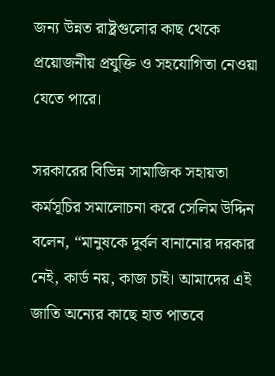জন্য উন্নত রাষ্ট্রগুলোর কাছ থেকে প্রয়োজনীয় প্রযুক্তি ও সহযোগিতা নেওয়া যেতে পারে।

সরকারের বিভিন্ন সামাজিক সহায়তা কর্মসূচির সমালোচনা করে সেলিম উদ্দিন বলেন, “মানুষকে দুর্বল বানানোর দরকার নেই, কার্ড নয়, কাজ চাই। আমাদের এই জাতি অন্যের কাছে হাত পাতবে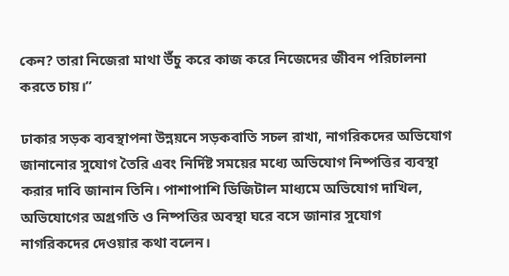কেন? তারা নিজেরা মাথা উঁচু করে কাজ করে নিজেদের জীবন পরিচালনা করতে চায়।”

ঢাকার সড়ক ব্যবস্থাপনা উন্নয়নে সড়কবাতি সচল রাখা, নাগরিকদের অভিযোগ জানানোর সুযোগ তৈরি এবং নির্দিষ্ট সময়ের মধ্যে অভিযোগ নিষ্পত্তির ব্যবস্থা করার দাবি জানান তিনি। পাশাপাশি ডিজিটাল মাধ্যমে অভিযোগ দাখিল, অভিযোগের অগ্রগতি ও নিষ্পত্তির অবস্থা ঘরে বসে জানার সুযোগ নাগরিকদের দেওয়ার কথা বলেন।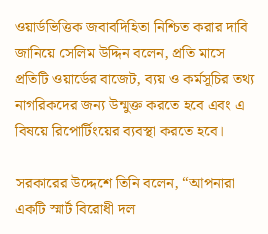ওয়ার্ডভিত্তিক জবাবদিহিতা নিশ্চিত করার দাবি জানিয়ে সেলিম উদ্দিন বলেন, প্রতি মাসে প্রতিটি ওয়ার্ডের বাজেট, ব্যয় ও কর্মসূচির তথ্য নাগরিকদের জন্য উন্মুক্ত করতে হবে এবং এ বিষয়ে রিপোর্টিংয়ের ব্যবস্থা করতে হবে।

সরকারের উদ্দেশে তিনি বলেন, “আপনারা একটি স্মার্ট বিরোধী দল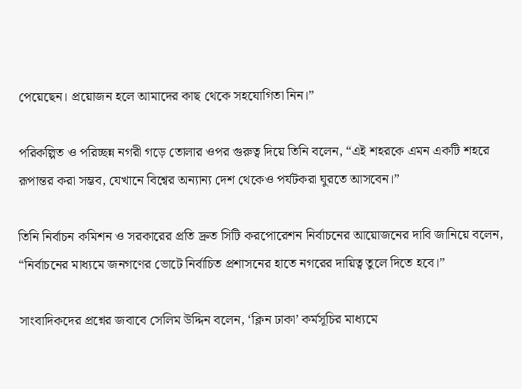পেয়েছেন। প্রয়োজন হলে আমাদের কাছ থেকে সহযোগিতা নিন।”

পরিকল্পিত ও পরিচ্ছন্ন নগরী গড়ে তোলার ওপর গুরুত্ব দিয়ে তিনি বলেন, “এই শহরকে এমন একটি শহরে রূপান্তর করা সম্ভব, যেখানে বিশ্বের অন্যান্য দেশ থেকেও পর্যটকরা ঘুরতে আসবেন।”

তিনি নির্বাচন কমিশন ও সরকারের প্রতি দ্রুত সিটি করপোরেশন নির্বাচনের আয়োজনের দাবি জানিয়ে বলেন, “নির্বাচনের মাধ্যমে জনগণের ভোটে নির্বাচিত প্রশাসনের হাতে নগরের দায়িত্ব তুলে দিতে হবে।”

সাংবাদিকদের প্রশ্নের জবাবে সেলিম উদ্দিন বলেন, ‘ক্লিন ঢাকা’ কর্মসূচির মাধ্যমে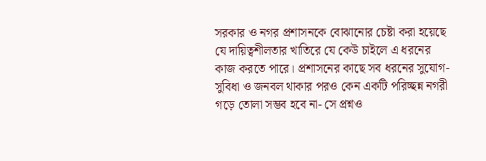সরকার ও নগর প্রশাসনকে বোঝানোর চেষ্টা করা হয়েছে যে দায়িত্বশীলতার খাতিরে যে কেউ চাইলে এ ধরনের কাজ করতে পারে। প্রশাসনের কাছে সব ধরনের সুযোগ-সুবিধা ও জনবল থাকার পরও কেন একটি পরিচ্ছন্ন নগরী গড়ে তোলা সম্ভব হবে না- সে প্রশ্নও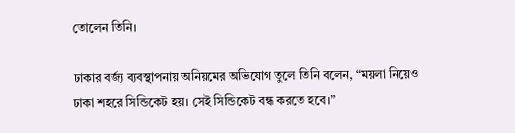তোলেন তিনি।

ঢাকার বর্জ্য ব্যবস্থাপনায় অনিয়মের অভিযোগ তুলে তিনি বলেন, “ময়লা নিয়েও ঢাকা শহরে সিন্ডিকেট হয়। সেই সিন্ডিকেট বন্ধ করতে হবে।”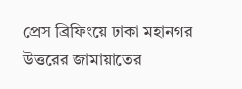প্রেস ব্রিফিংয়ে ঢাকা মহানগর উত্তরের জামায়াতের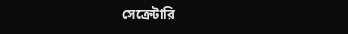সেক্রেটারি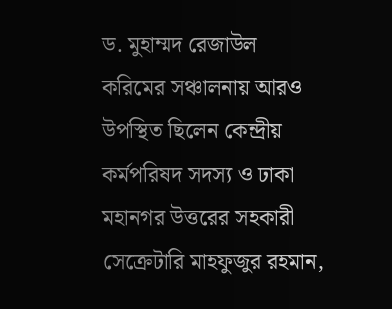ড. মুহাম্মদ রেজাউল করিমের সঞ্চালনায় আরও উপস্থিত ছিলেন কেন্দ্রীয় কর্মপরিষদ সদস্য ও ঢাকা মহানগর উত্তরের সহকারী সেক্রেটারি মাহফুজুর রহমান,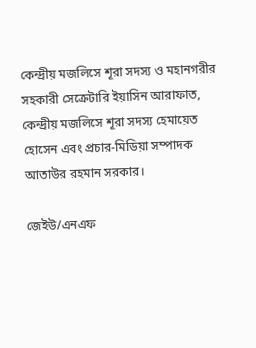কেন্দ্রীয় মজলিসে শূরা সদস্য ও মহানগরীর সহকারী সেক্রেটারি ইয়াসিন আরাফাত, কেন্দ্রীয় মজলিসে শূরা সদস্য হেমায়েত হোসেন এবং প্রচার-মিডিয়া সম্পাদক আতাউর রহমান সরকার।

জেইউ/এনএফ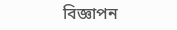বিজ্ঞাপন